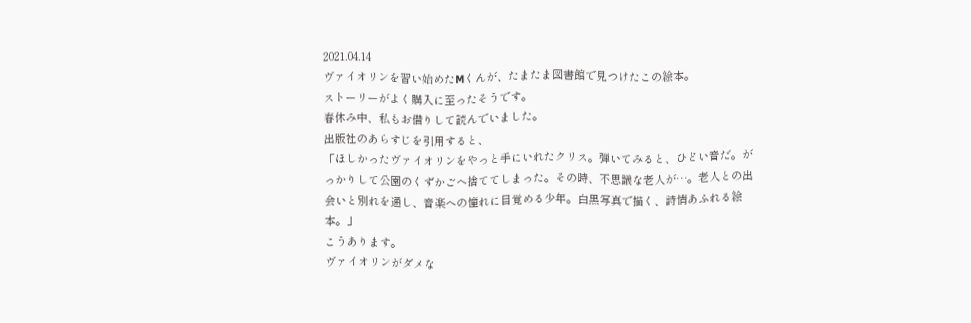2021.04.14
ヴァイオリンを習い始めたMくんが、たまたま図書館で見つけたこの絵本。
ストーリーがよく購入に至ったそうです。
春休み中、私もお借りして読んでいました。
出版社のあらすじを引用すると、
「ほしかったヴァイオリンをやっと手にいれたクリス。弾いてみると、ひどい音だ。がっかりして公園のくずかごへ捨ててしまった。その時、不思議な老人が…。老人との出会いと別れを通し、音楽への憧れに目覚める少年。白黒写真で描く、詩情あふれる絵本。」
こうあります。
ヴァイオリンがダメな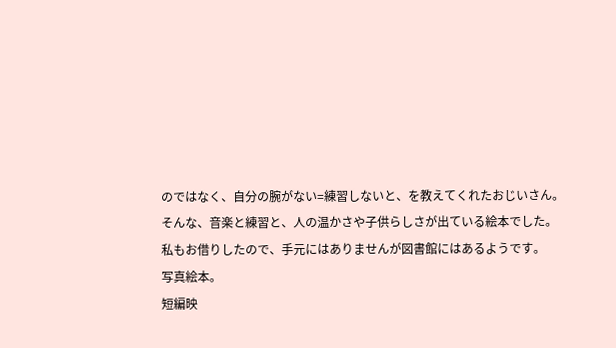のではなく、自分の腕がない=練習しないと、を教えてくれたおじいさん。
そんな、音楽と練習と、人の温かさや子供らしさが出ている絵本でした。
私もお借りしたので、手元にはありませんが図書館にはあるようです。
写真絵本。
短編映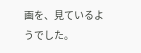画を、見ているようでした。